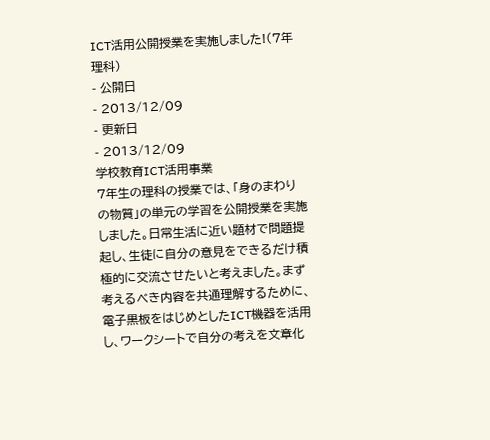ICT活用公開授業を実施しました!(7年 理科)
- 公開日
- 2013/12/09
- 更新日
- 2013/12/09
学校教育ICT活用事業
7年生の理科の授業では、「身のまわりの物質」の単元の学習を公開授業を実施しました。日常生活に近い題材で問題提起し、生徒に自分の意見をできるだけ積極的に交流させたいと考えました。まず考えるべき内容を共通理解するために、電子黒板をはじめとしたICT機器を活用し、ワークシートで自分の考えを文章化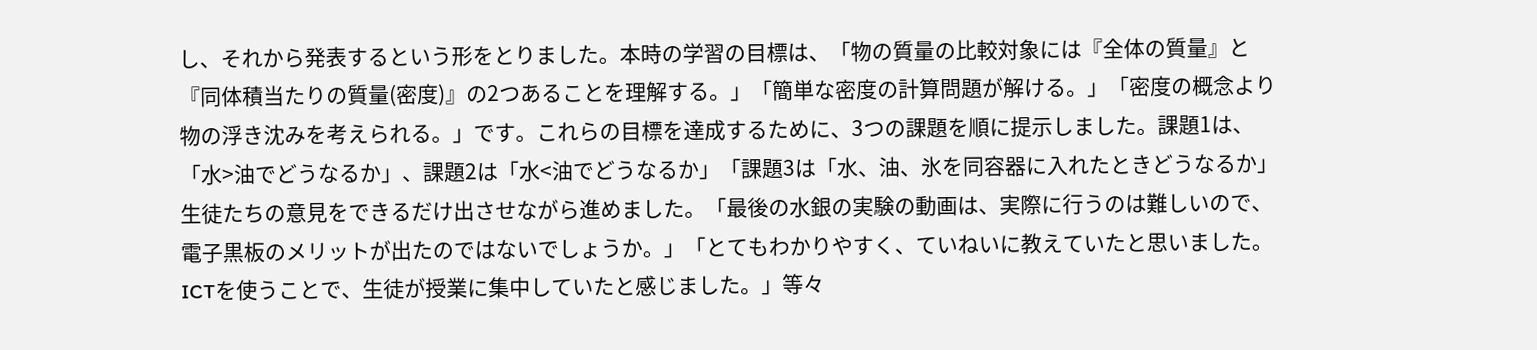し、それから発表するという形をとりました。本時の学習の目標は、「物の質量の比較対象には『全体の質量』と『同体積当たりの質量(密度)』の2つあることを理解する。」「簡単な密度の計算問題が解ける。」「密度の概念より物の浮き沈みを考えられる。」です。これらの目標を達成するために、3つの課題を順に提示しました。課題1は、「水>油でどうなるか」、課題2は「水<油でどうなるか」「課題3は「水、油、氷を同容器に入れたときどうなるか」生徒たちの意見をできるだけ出させながら進めました。「最後の水銀の実験の動画は、実際に行うのは難しいので、電子黒板のメリットが出たのではないでしょうか。」「とてもわかりやすく、ていねいに教えていたと思いました。ICTを使うことで、生徒が授業に集中していたと感じました。」等々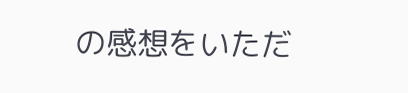の感想をいただ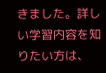きました。詳しい学習内容を知りたい方は、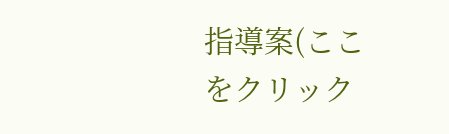指導案(ここをクリック